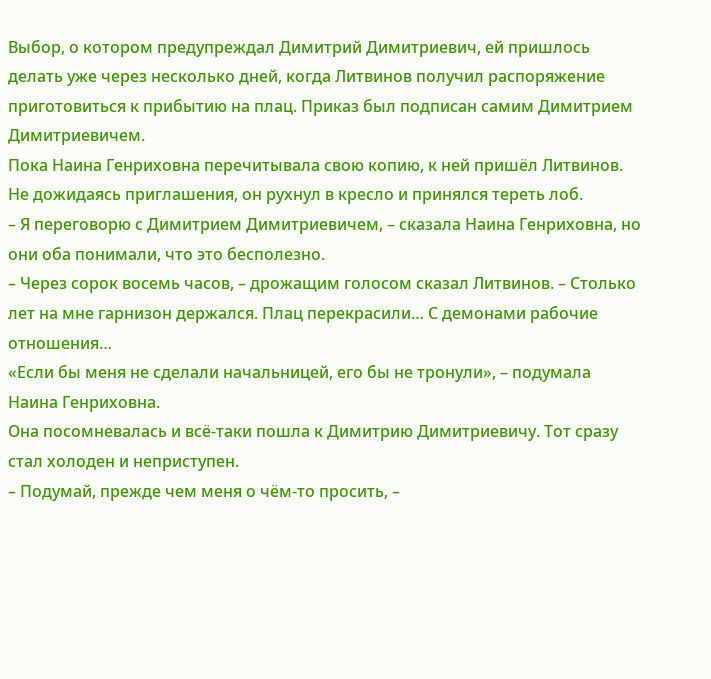Выбор, о котором предупреждал Димитрий Димитриевич, ей пришлось делать уже через несколько дней, когда Литвинов получил распоряжение приготовиться к прибытию на плац. Приказ был подписан самим Димитрием Димитриевичем.
Пока Наина Генриховна перечитывала свою копию, к ней пришёл Литвинов. Не дожидаясь приглашения, он рухнул в кресло и принялся тереть лоб.
– Я переговорю с Димитрием Димитриевичем, – сказала Наина Генриховна, но они оба понимали, что это бесполезно.
– Через сорок восемь часов, – дрожащим голосом сказал Литвинов. – Столько лет на мне гарнизон держался. Плац перекрасили… С демонами рабочие отношения…
«Если бы меня не сделали начальницей, его бы не тронули», – подумала Наина Генриховна.
Она посомневалась и всё-таки пошла к Димитрию Димитриевичу. Тот сразу стал холоден и неприступен.
– Подумай, прежде чем меня о чём-то просить, –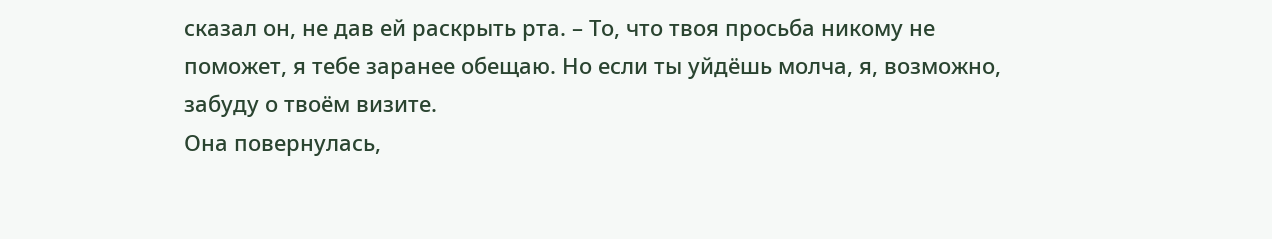сказал он, не дав ей раскрыть рта. – То, что твоя просьба никому не поможет, я тебе заранее обещаю. Но если ты уйдёшь молча, я, возможно, забуду о твоём визите.
Она повернулась,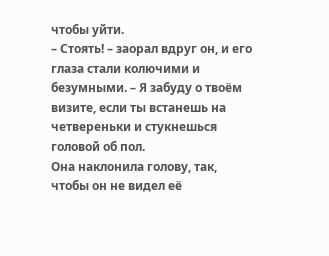чтобы уйти.
– Стоять! – заорал вдруг он, и его глаза стали колючими и безумными. – Я забуду о твоём визите, если ты встанешь на четвереньки и стукнешься головой об пол.
Она наклонила голову, так, чтобы он не видел её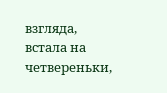взгляда, встала на четвереньки,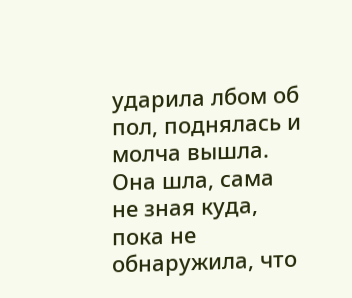ударила лбом об пол, поднялась и молча вышла. Она шла, сама не зная куда, пока не обнаружила, что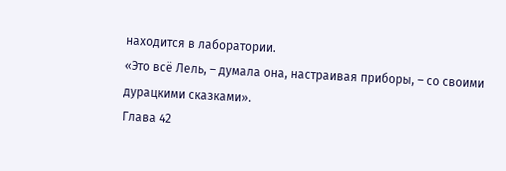находится в лаборатории.
«Это всё Лель, – думала она, настраивая приборы, – со своими дурацкими сказками».
Глава 42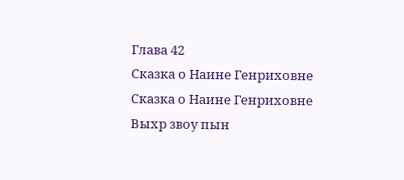Глава 42
Сказка о Наине Генриховне
Сказка о Наине Генриховне
Выхр звоу пын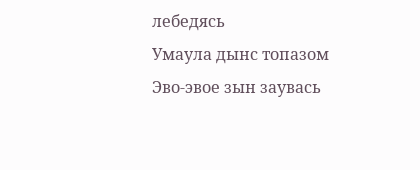лебедясь
Умаула дынс топазом
Эво-эвое зын заувась